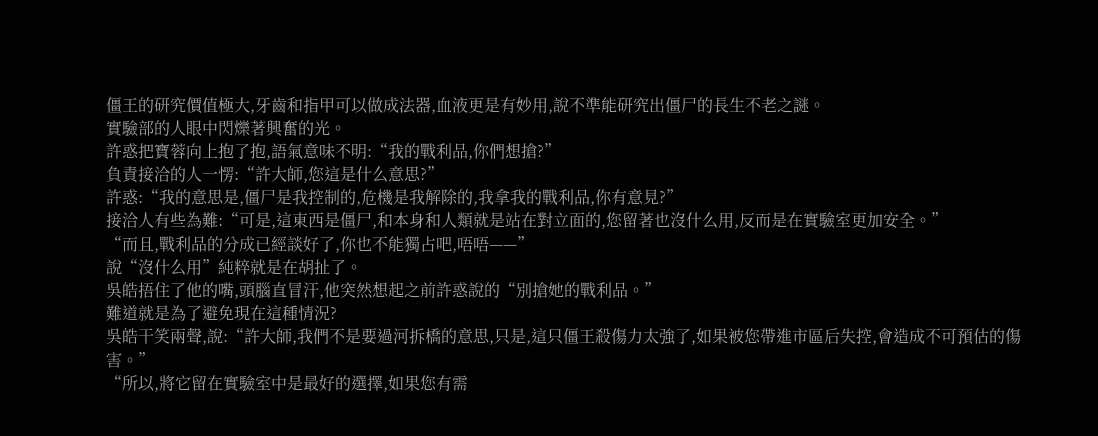僵王的研究價值極大,牙齒和指甲可以做成法器,血液更是有妙用,說不準能研究出僵尸的長生不老之謎。
實驗部的人眼中閃爍著興奮的光。
許惑把寶蓉向上抱了抱,語氣意味不明:“我的戰利品,你們想搶?”
負責接洽的人一愣:“許大師,您這是什么意思?”
許惑:“我的意思是,僵尸是我控制的,危機是我解除的,我拿我的戰利品,你有意見?”
接洽人有些為難:“可是,這東西是僵尸,和本身和人類就是站在對立面的,您留著也沒什么用,反而是在實驗室更加安全。”
“而且,戰利品的分成已經談好了,你也不能獨占吧,唔唔——”
說“沒什么用”純粹就是在胡扯了。
吳皓捂住了他的嘴,頭腦直冒汗,他突然想起之前許惑說的“別搶她的戰利品。”
難道就是為了避免現在這種情況?
吳皓干笑兩聲,說:“許大師,我們不是要過河拆橋的意思,只是,這只僵王殺傷力太強了,如果被您帶進市區后失控,會造成不可預估的傷害。”
“所以,將它留在實驗室中是最好的選擇,如果您有需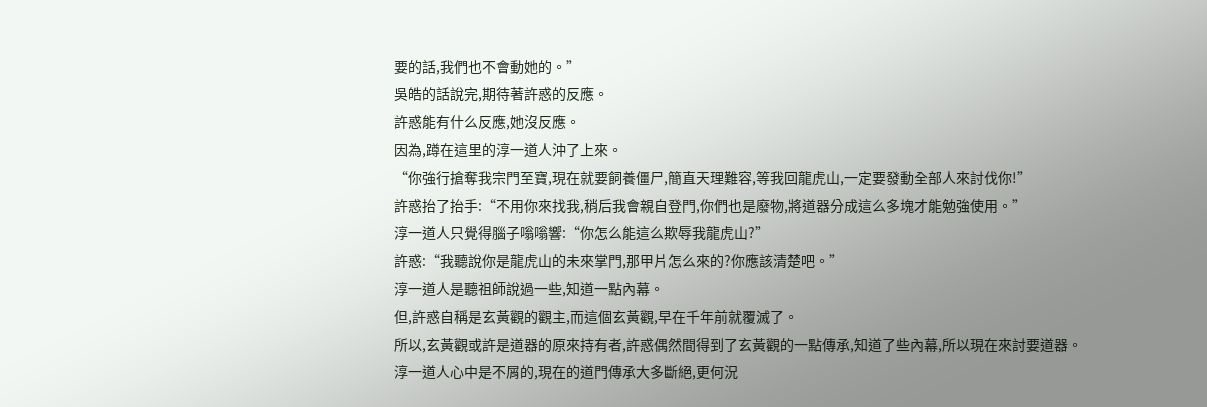要的話,我們也不會動她的。”
吳皓的話說完,期待著許惑的反應。
許惑能有什么反應,她沒反應。
因為,蹲在這里的淳一道人沖了上來。
“你強行搶奪我宗門至寶,現在就要飼養僵尸,簡直天理難容,等我回龍虎山,一定要發動全部人來討伐你!”
許惑抬了抬手:“不用你來找我,稍后我會親自登門,你們也是廢物,將道器分成這么多塊才能勉強使用。”
淳一道人只覺得腦子嗡嗡響:“你怎么能這么欺辱我龍虎山?”
許惑:“我聽說你是龍虎山的未來掌門,那甲片怎么來的?你應該清楚吧。”
淳一道人是聽祖師說過一些,知道一點內幕。
但,許惑自稱是玄黃觀的觀主,而這個玄黃觀,早在千年前就覆滅了。
所以,玄黃觀或許是道器的原來持有者,許惑偶然間得到了玄黃觀的一點傳承,知道了些內幕,所以現在來討要道器。
淳一道人心中是不屑的,現在的道門傳承大多斷絕,更何況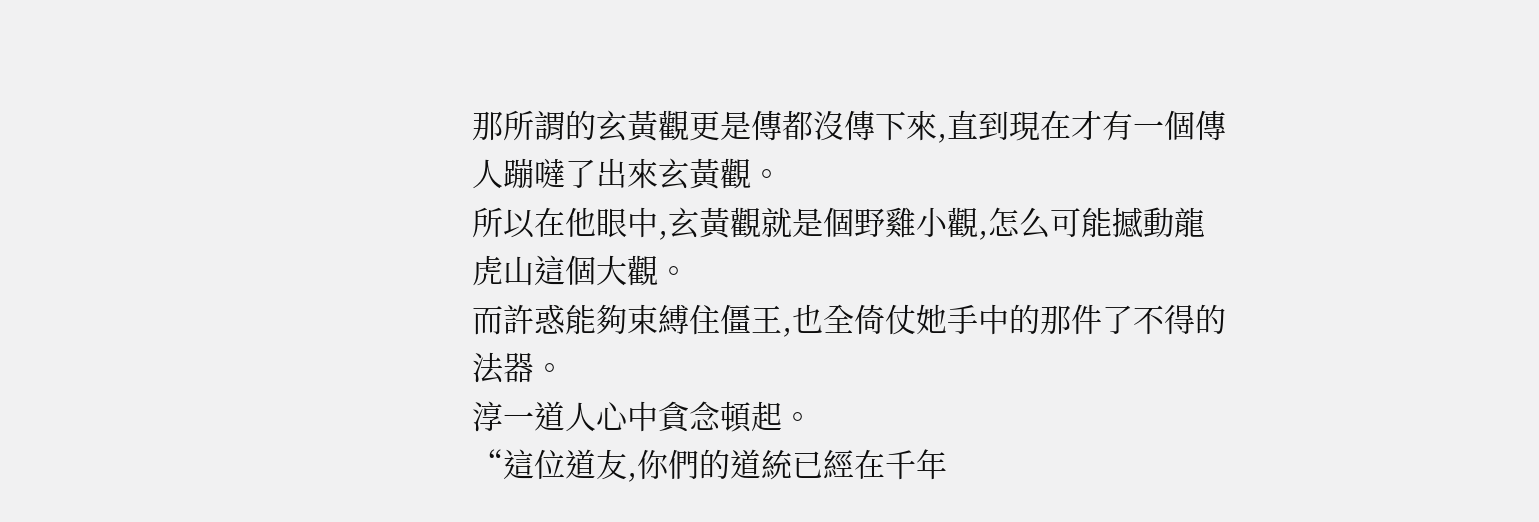那所謂的玄黃觀更是傳都沒傳下來,直到現在才有一個傳人蹦噠了出來玄黃觀。
所以在他眼中,玄黃觀就是個野雞小觀,怎么可能撼動龍虎山這個大觀。
而許惑能夠束縛住僵王,也全倚仗她手中的那件了不得的法器。
淳一道人心中貪念頓起。
“這位道友,你們的道統已經在千年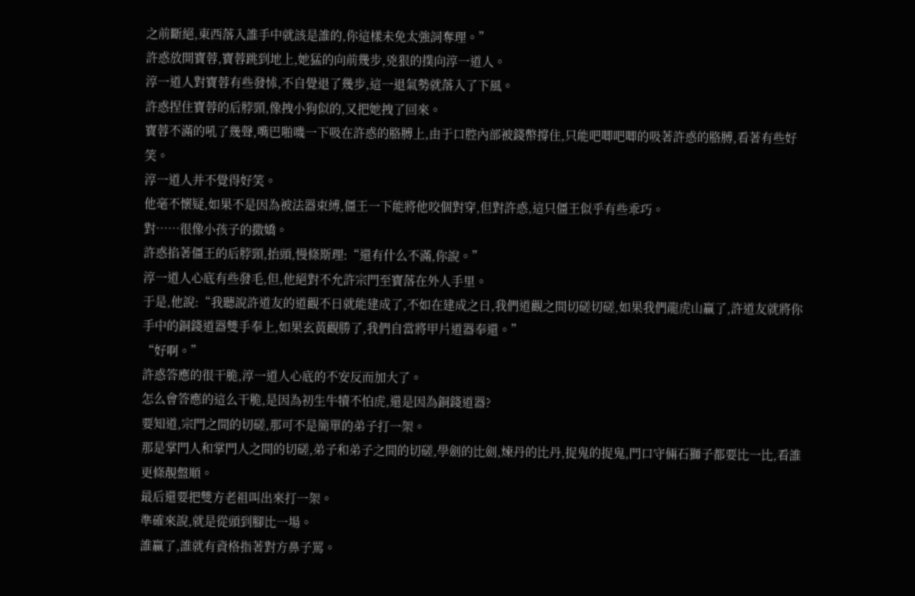之前斷絕,東西落入誰手中就該是誰的,你這樣未免太強詞奪理。”
許惑放開寶蓉,寶蓉跳到地上,她猛的向前幾步,兇狠的撲向淳一道人。
淳一道人對寶蓉有些發怵,不自覺退了幾步,這一退氣勢就落入了下風。
許惑捏住寶蓉的后脖頸,像拽小狗似的,又把她拽了回來。
寶蓉不滿的吼了幾聲,嘴巴啪嘰一下吸在許惑的胳膊上,由于口腔內部被錢幣撐住,只能吧唧吧唧的吸著許惑的胳膊,看著有些好笑。
淳一道人并不覺得好笑。
他毫不懷疑,如果不是因為被法器束縛,僵王一下能將他咬個對穿,但對許惑,這只僵王似乎有些乖巧。
對……很像小孩子的撒嬌。
許惑掐著僵王的后脖頸,抬頭,慢條斯理:“還有什么不滿,你說。”
淳一道人心底有些發毛,但,他絕對不允許宗門至寶落在外人手里。
于是,他說:“我聽說許道友的道觀不日就能建成了,不如在建成之日,我們道觀之間切磋切磋,如果我們龍虎山贏了,許道友就將你手中的銅錢道器雙手奉上,如果玄黃觀勝了,我們自當將甲片道器奉還。”
“好啊。”
許惑答應的很干脆,淳一道人心底的不安反而加大了。
怎么會答應的這么干脆,是因為初生牛犢不怕虎,還是因為銅錢道器?
要知道,宗門之間的切磋,那可不是簡單的弟子打一架。
那是掌門人和掌門人之間的切磋,弟子和弟子之間的切磋,學劍的比劍,煉丹的比丹,捉鬼的捉鬼,門口守倆石獅子都要比一比,看誰更條靚盤順。
最后還要把雙方老祖叫出來打一架。
準確來說,就是從頭到腳比一場。
誰贏了,誰就有資格指著對方鼻子罵。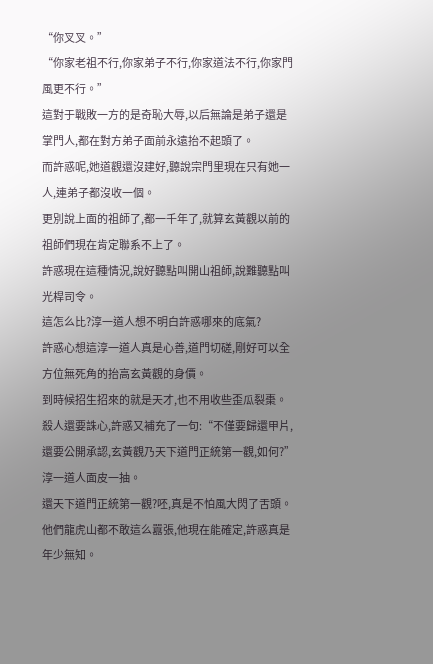“你叉叉。”
“你家老祖不行,你家弟子不行,你家道法不行,你家門風更不行。”
這對于戰敗一方的是奇恥大辱,以后無論是弟子還是掌門人,都在對方弟子面前永遠抬不起頭了。
而許惑呢,她道觀還沒建好,聽說宗門里現在只有她一人,連弟子都沒收一個。
更別說上面的祖師了,都一千年了,就算玄黃觀以前的祖師們現在肯定聯系不上了。
許惑現在這種情況,說好聽點叫開山祖師,說難聽點叫光桿司令。
這怎么比?淳一道人想不明白許惑哪來的底氣?
許惑心想這淳一道人真是心善,道門切磋,剛好可以全方位無死角的抬高玄黃觀的身價。
到時候招生招來的就是天才,也不用收些歪瓜裂棗。
殺人還要誅心,許惑又補充了一句:“不僅要歸還甲片,還要公開承認,玄黃觀乃天下道門正統第一觀,如何?”
淳一道人面皮一抽。
還天下道門正統第一觀?呸,真是不怕風大閃了舌頭。
他們龍虎山都不敢這么囂張,他現在能確定,許惑真是年少無知。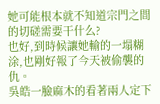她可能根本就不知道宗門之間的切磋需要干什么?
也好,到時候讓她輸的一塌糊涂,也剛好報了今天被偷襲的仇。
吳皓一臉麻木的看著兩人定下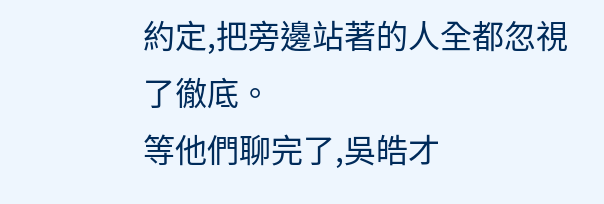約定,把旁邊站著的人全都忽視了徹底。
等他們聊完了,吳皓才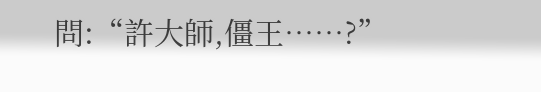問:“許大師,僵王……?”